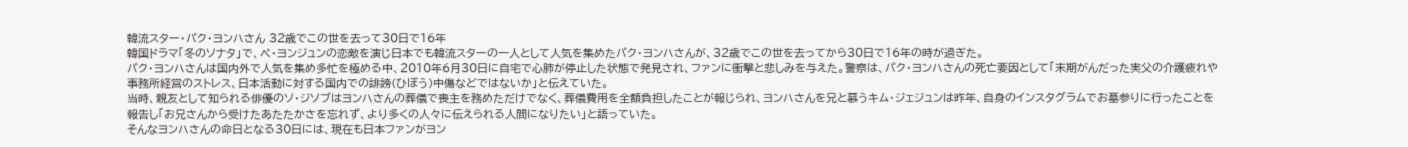韓流スター・パク・ヨンハさん 32歳でこの世を去って30日で16年
韓国ドラマ「冬のソナタ」で、ペ・ヨンジュンの恋敵を演じ日本でも韓流スターの一人として人気を集めたパク・ヨンハさんが、32歳でこの世を去ってから30日で16年の時が過ぎた。
パク・ヨンハさんは国内外で人気を集め多忙を極める中、2010年6月30日に自宅で心肺が停止した状態で発見され、ファンに衝撃と悲しみを与えた。警察は、パク・ヨンハさんの死亡要因として「末期がんだった実父の介護疲れや事務所経営のストレス、日本活動に対する国内での誹謗(ひぼう)中傷などではないか」と伝えていた。
当時、親友として知られる俳優のソ・ジソブはヨンハさんの葬儀で喪主を務めただけでなく、葬儀費用を全額負担したことが報じられ、ヨンハさんを兄と慕うキム・ジェジュンは昨年、自身のインスタグラムでお墓参りに行ったことを報告し「お兄さんから受けたあたたかさを忘れず、より多くの人々に伝えられる人間になりたい」と語っていた。
そんなヨンハさんの命日となる30日には、現在も日本ファンがヨン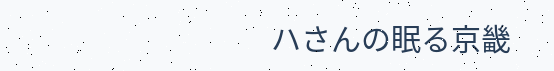ハさんの眠る京畿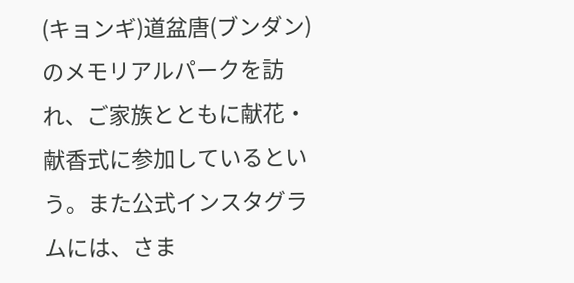(キョンギ)道盆唐(ブンダン)のメモリアルパークを訪れ、ご家族とともに献花・献香式に参加しているという。また公式インスタグラムには、さま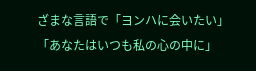ざまな言語で「ヨンハに会いたい」「あなたはいつも私の心の中に」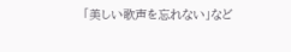「美しい歌声を忘れない」など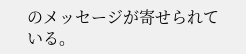のメッセージが寄せられている。